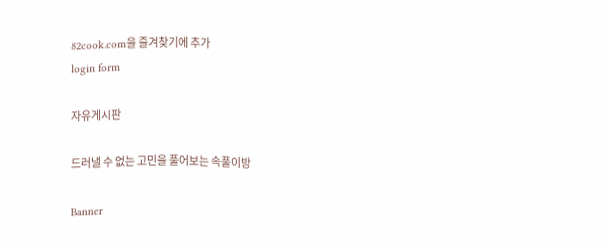82cook.com을 즐겨찾기에 추가
login form

자유게시판

드러낼 수 없는 고민을 풀어보는 속풀이방

Banner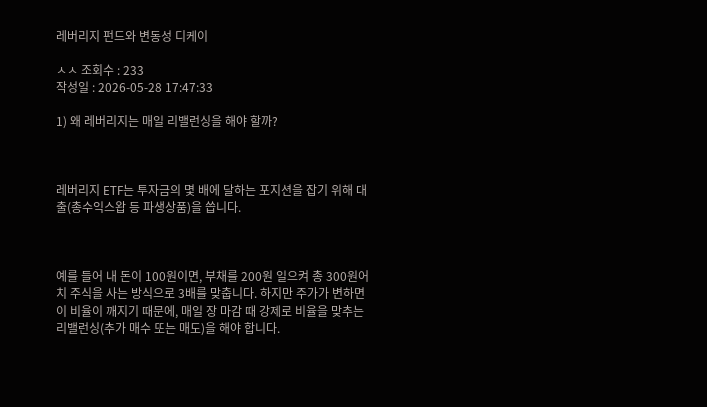레버리지 펀드와 변동성 디케이

ㅅㅅ 조회수 : 233
작성일 : 2026-05-28 17:47:33

1) 왜 레버리지는 매일 리밸런싱을 해야 할까?



레버리지 ETF는 투자금의 몇 배에 달하는 포지션을 잡기 위해 대출(총수익스왑 등 파생상품)을 씁니다.



예를 들어 내 돈이 100원이면, 부채를 200원 일으켜 총 300원어치 주식을 사는 방식으로 3배를 맞춥니다. 하지만 주가가 변하면 이 비율이 깨지기 때문에, 매일 장 마감 때 강제로 비율을 맞추는 리밸런싱(추가 매수 또는 매도)을 해야 합니다.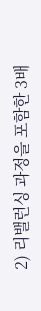2) 리밸런싱 과정을 포함한 3배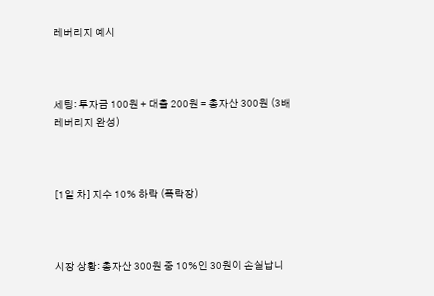레버리지 예시



세팅: 투자금 100원 + 대출 200원 = 총자산 300원 (3배 레버리지 완성)



[1일 차] 지수 10% 하락 (폭락장)



시장 상황: 총자산 300원 중 10%인 30원이 손실납니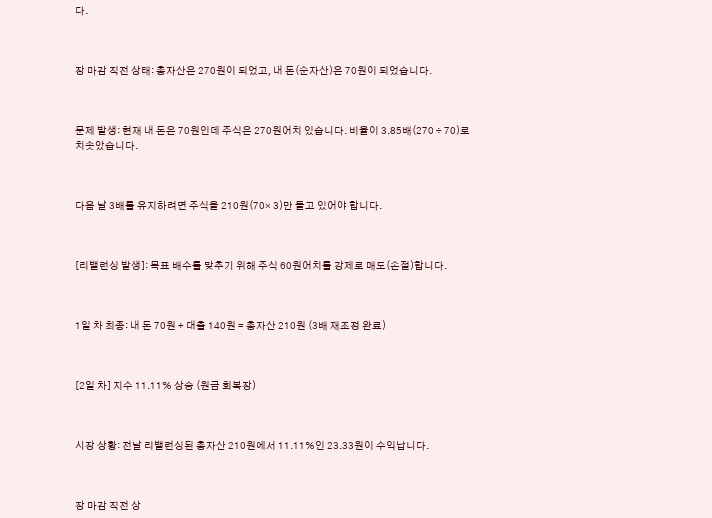다.



장 마감 직전 상태: 총자산은 270원이 되었고, 내 돈(순자산)은 70원이 되었습니다.



문제 발생: 현재 내 돈은 70원인데 주식은 270원어치 있습니다. 비율이 3.85배(270 ÷ 70)로 치솟았습니다.



다음 날 3배를 유지하려면 주식을 210원(70× 3)만 들고 있어야 합니다.



[리밸런싱 발생]: 목표 배수를 맞추기 위해 주식 60원어치를 강제로 매도(손절)합니다.



1일 차 최종: 내 돈 70원 + 대출 140원 = 총자산 210원 (3배 재조정 완료)



[2일 차] 지수 11.11% 상승 (원금 회복장)



시장 상황: 전날 리밸런싱된 총자산 210원에서 11.11%인 23.33원이 수익납니다.



장 마감 직전 상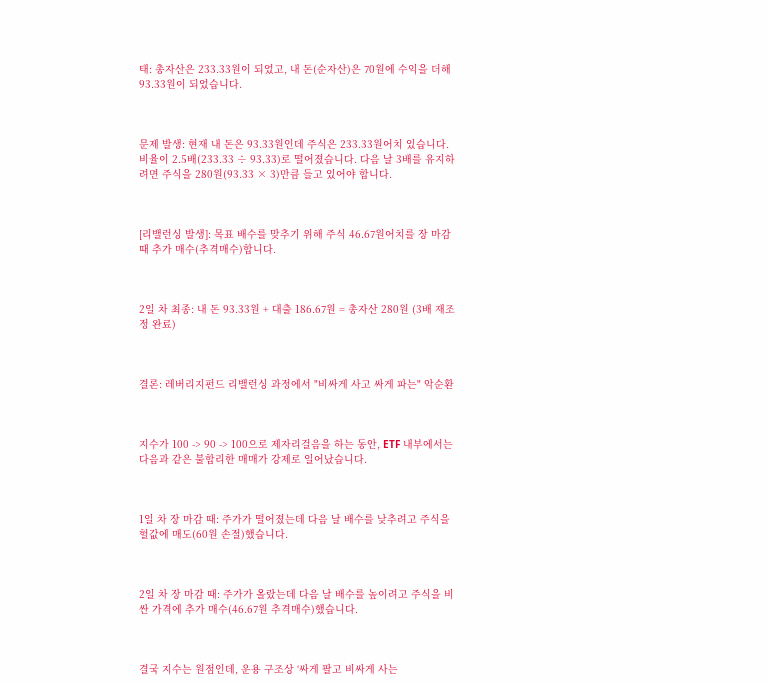태: 총자산은 233.33원이 되었고, 내 돈(순자산)은 70원에 수익을 더해 93.33원이 되었습니다.



문제 발생: 현재 내 돈은 93.33원인데 주식은 233.33원어치 있습니다. 비율이 2.5배(233.33 ÷ 93.33)로 떨어졌습니다. 다음 날 3배를 유지하려면 주식을 280원(93.33 × 3)만큼 들고 있어야 합니다.



[리밸런싱 발생]: 목표 배수를 맞추기 위해 주식 46.67원어치를 장 마감 때 추가 매수(추격매수)합니다.



2일 차 최종: 내 돈 93.33원 + 대출 186.67원 = 총자산 280원 (3배 재조정 완료)



결론: 레버리지펀드 리밸런싱 과정에서 "비싸게 사고 싸게 파는" 악순환



지수가 100 -> 90 -> 100으로 제자리걸음을 하는 동안, ETF 내부에서는 다음과 같은 불합리한 매매가 강제로 일어났습니다.



1일 차 장 마감 때: 주가가 떨어졌는데 다음 날 배수를 낮추려고 주식을 헐값에 매도(60원 손절)했습니다.



2일 차 장 마감 때: 주가가 올랐는데 다음 날 배수를 높이려고 주식을 비싼 가격에 추가 매수(46.67원 추격매수)했습니다.



결국 지수는 원점인데, 운용 구조상 ‘싸게 팔고 비싸게 사는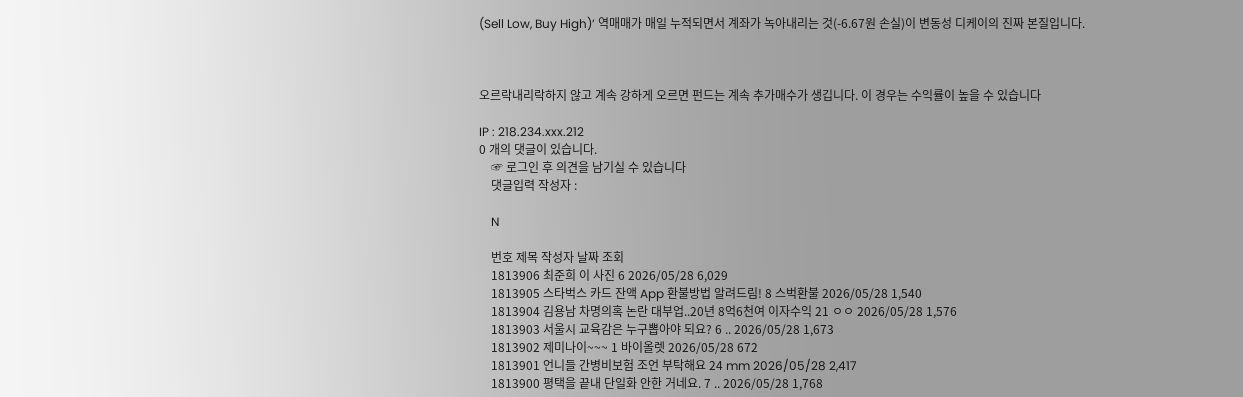(Sell Low, Buy High)’ 역매매가 매일 누적되면서 계좌가 녹아내리는 것(-6.67원 손실)이 변동성 디케이의 진짜 본질입니다.



오르락내리락하지 않고 계속 강하게 오르면 펀드는 계속 추가매수가 생깁니다. 이 경우는 수익률이 높을 수 있습니다

IP : 218.234.xxx.212
0 개의 댓글이 있습니다.
    ☞ 로그인 후 의견을 남기실 수 있습니다
    댓글입력 작성자 :

    N

    번호 제목 작성자 날짜 조회
    1813906 최준희 이 사진 6 2026/05/28 6,029
    1813905 스타벅스 카드 잔액 App 환불방법 알려드림! 8 스벅환불 2026/05/28 1,540
    1813904 김용남 차명의혹 논란 대부업..20년 8억6천여 이자수익 21 ㅇㅇ 2026/05/28 1,576
    1813903 서울시 교육감은 누구뽑아야 되요? 6 .. 2026/05/28 1,673
    1813902 제미나이~~~ 1 바이올렛 2026/05/28 672
    1813901 언니들 간병비보험 조언 부탁해요 24 mm 2026/05/28 2,417
    1813900 평택을 끝내 단일화 안한 거네요. 7 .. 2026/05/28 1,768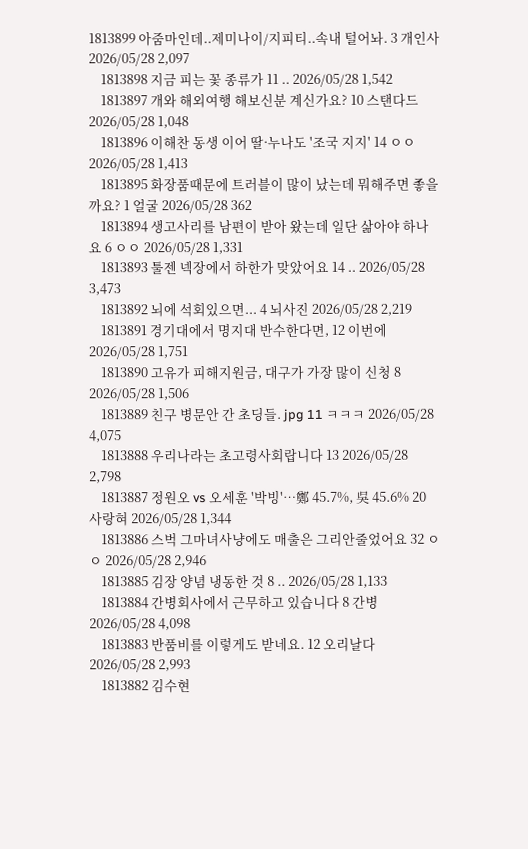1813899 아줌마인데..제미나이/지피티..속내 털어놔. 3 개인사 2026/05/28 2,097
    1813898 지금 피는 꽃 종류가 11 .. 2026/05/28 1,542
    1813897 개와 해외여행 해보신분 계신가요? 10 스탠다드 2026/05/28 1,048
    1813896 이해찬 동생 이어 딸·누나도 '조국 지지' 14 ㅇㅇ 2026/05/28 1,413
    1813895 화장품때문에 트러블이 많이 났는데 뭐해주면 좋을까요? 1 얼굴 2026/05/28 362
    1813894 생고사리를 남편이 받아 왔는데 일단 삶아야 하나요 6 ㅇㅇ 2026/05/28 1,331
    1813893 툴젠 넥장에서 하한가 맞았어요 14 .. 2026/05/28 3,473
    1813892 뇌에 석회있으면... 4 뇌사진 2026/05/28 2,219
    1813891 경기대에서 명지대 반수한다면, 12 이번에 2026/05/28 1,751
    1813890 고유가 피해지원금, 대구가 가장 많이 신청 8 2026/05/28 1,506
    1813889 친구 병문안 간 초딩들. jpg 11 ㅋㅋㅋ 2026/05/28 4,075
    1813888 우리나라는 초고령사회랍니다 13 2026/05/28 2,798
    1813887 정원오 vs 오세훈 '박빙'…鄭 45.7%, 吳 45.6% 20 사랑혀 2026/05/28 1,344
    1813886 스벅 그마녀사냥에도 매출은 그리안줄었어요 32 ㅇㅇ 2026/05/28 2,946
    1813885 김장 양념 냉동한 것 8 .. 2026/05/28 1,133
    1813884 간병회사에서 근무하고 있습니다 8 간병 2026/05/28 4,098
    1813883 반품비를 이렇게도 받네요. 12 오리날다 2026/05/28 2,993
    1813882 김수현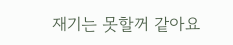재기는 못할꺼 같아요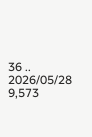36 .. 2026/05/28 9,573